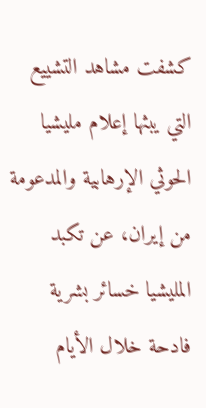كشفت مشاهد التشييع التي يبثها إعلام مليشيا الحوثي الإرهابية والمدعومة من إيران، عن تكبد المليشيا خسائر بشرية فادحة خلال الأيام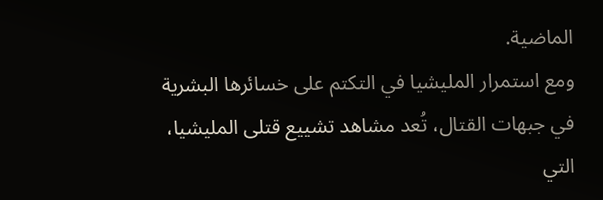الماضية.
ومع استمرار المليشيا في التكتم على خسائرها البشرية في جبهات القتال، تُعد مشاهد تشييع قتلى المليشيا، التي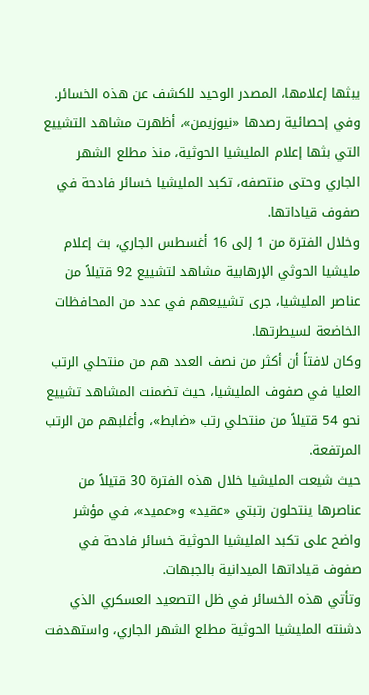يبثها إعلامها، المصدر الوحيد للكشف عن هذه الخسائر.
وفي إحصائية رصدها «نيوزيمن»، أظهرت مشاهد التشييع التي بثها إعلام المليشيا الحوثية، منذ مطلع الشهر الجاري وحتى منتصفه، تكبد المليشيا خسائر فادحة في صفوف قياداتها.
وخلال الفترة من 1 إلى 16 أغسطس الجاري، بث إعلام مليشيا الحوثي الإرهابية مشاهد لتشييع 92 قتيلاً من عناصر المليشيا، جرى تشييعهم في عدد من المحافظات الخاضعة لسيطرتها.
وكان لافتاً أن أكثر من نصف العدد هم من منتحلي الرتب العليا في صفوف المليشيا، حيث تضمنت المشاهد تشييع نحو 54 قتيلاً من منتحلي رتب «ضابط»، وأغلبهم من الرتب المرتفعة.
حيث شيعت المليشيا خلال هذه الفترة 30 قتيلاً من عناصرها ينتحلون رتبتي «عقيد» و«عميد»، في مؤشر واضح على تكبد المليشيا الحوثية خسائر فادحة في صفوف قياداتها الميدانية بالجبهات.
وتأتي هذه الخسائر في ظل التصعيد العسكري الذي دشنته المليشيا الحوثية مطلع الشهر الجاري، واستهدفت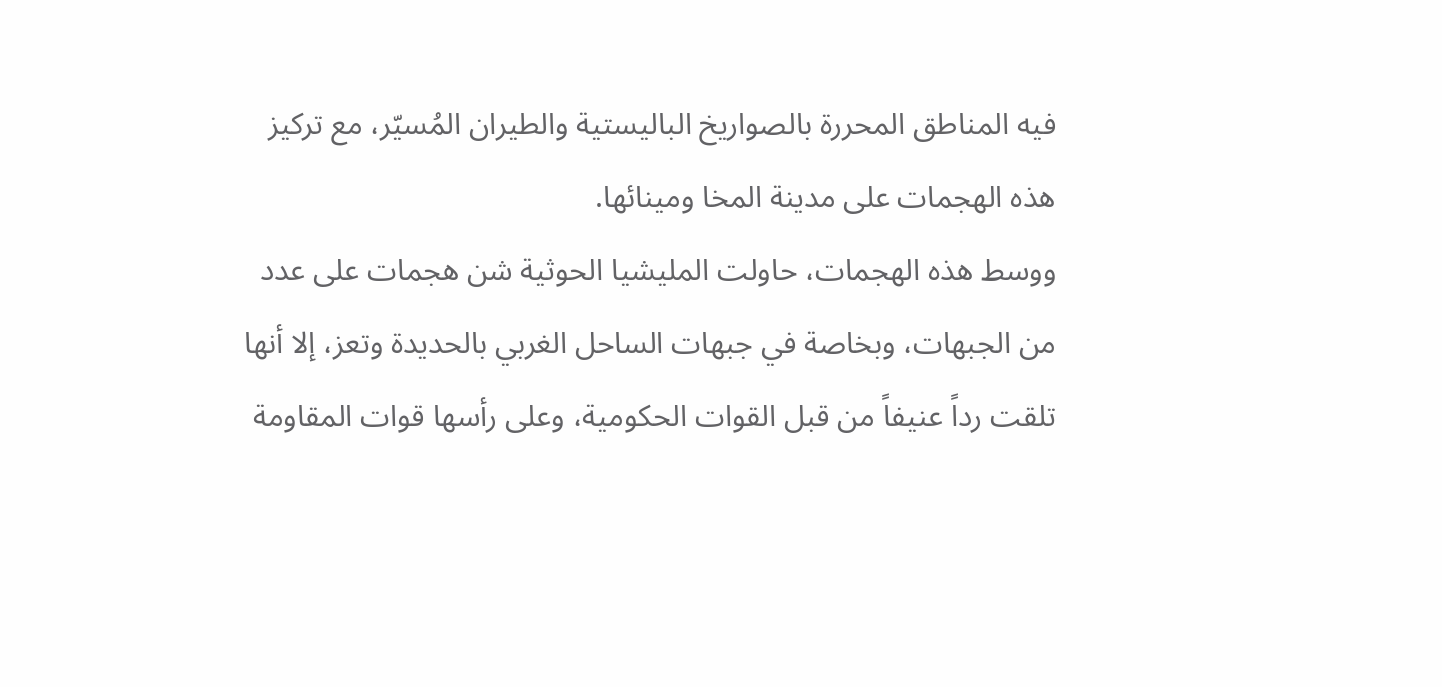فيه المناطق المحررة بالصواريخ الباليستية والطيران المُسيّر، مع تركيز هذه الهجمات على مدينة المخا ومينائها.
ووسط هذه الهجمات، حاولت المليشيا الحوثية شن هجمات على عدد من الجبهات، وبخاصة في جبهات الساحل الغربي بالحديدة وتعز، إلا أنها تلقت رداً عنيفاً من قبل القوات الحكومية، وعلى رأسها قوات المقاومة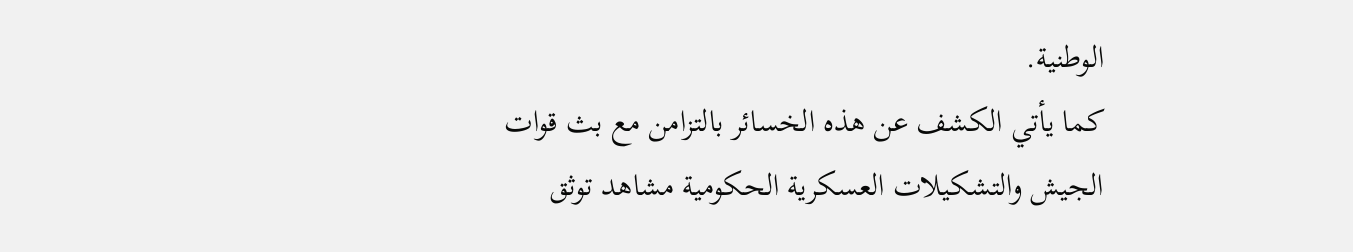الوطنية.
كما يأتي الكشف عن هذه الخسائر بالتزامن مع بث قوات الجيش والتشكيلات العسكرية الحكومية مشاهد توثق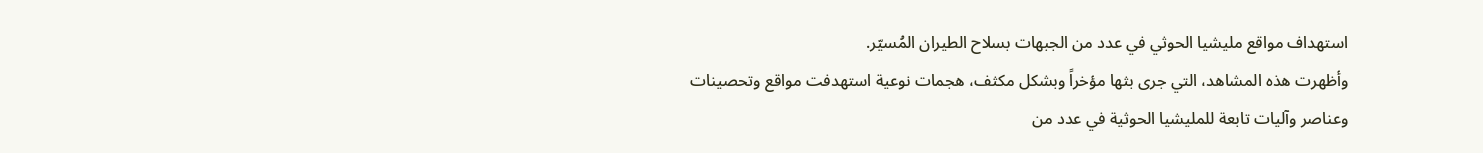استهداف مواقع مليشيا الحوثي في عدد من الجبهات بسلاح الطيران المُسيّر.
وأظهرت هذه المشاهد، التي جرى بثها مؤخراً وبشكل مكثف، هجمات نوعية استهدفت مواقع وتحصينات وعناصر وآليات تابعة للمليشيا الحوثية في عدد من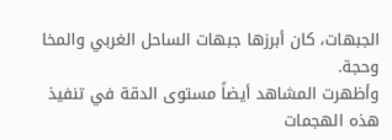الجبهات، كان أبرزها جبهات الساحل الغربي والمخا وحجة.
وأظهرت المشاهد أيضاً مستوى الدقة في تنفيذ هذه الهجمات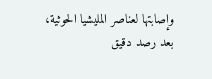وإصابتها لعناصر المليشيا الحوثية، بعد رصد دقيق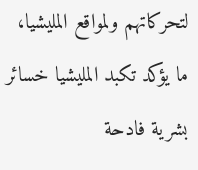لتحركاتهم ولمواقع المليشيا، ما يؤكد تكبد المليشيا خسائر بشرية فادحة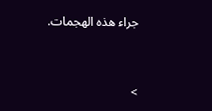جراء هذه الهجمات.


>